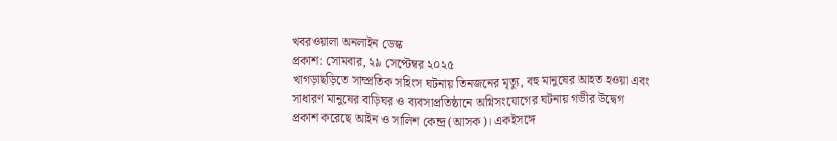খবরওয়ালা অনলাইন ডেস্ক
প্রকাশ: সোমবার, ২৯ সেপ্টেম্বর ২০২৫
খাগড়াছড়িতে সাম্প্রতিক সহিংস ঘটনায় তিনজনের মৃত্যু, বহু মানুষের আহত হওয়া এবং সাধারণ মানুষের বাড়িঘর ও ব্যবসাপ্রতিষ্ঠানে অগ্নিসংযোগের ঘটনায় গভীর উদ্বেগ প্রকাশ করেছে আইন ও সালিশ কেন্দ্র (আসক)। একইসঙ্গে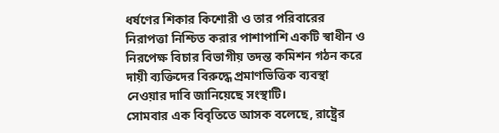ধর্ষণের শিকার কিশোরী ও তার পরিবারের নিরাপত্তা নিশ্চিত করার পাশাপাশি একটি স্বাধীন ও নিরপেক্ষ বিচার বিভাগীয় তদন্ত কমিশন গঠন করে দায়ী ব্যক্তিদের বিরুদ্ধে প্রমাণভিত্তিক ব্যবস্থা নেওয়ার দাবি জানিয়েছে সংস্থাটি।
সোমবার এক বিবৃতিতে আসক বলেছে, রাষ্ট্রের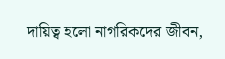দায়িত্ব হলো নাগরিকদের জীবন,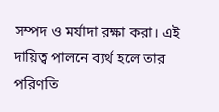সম্পদ ও মর্যাদা রক্ষা করা। এই দায়িত্ব পালনে ব্যর্থ হলে তার পরিণতি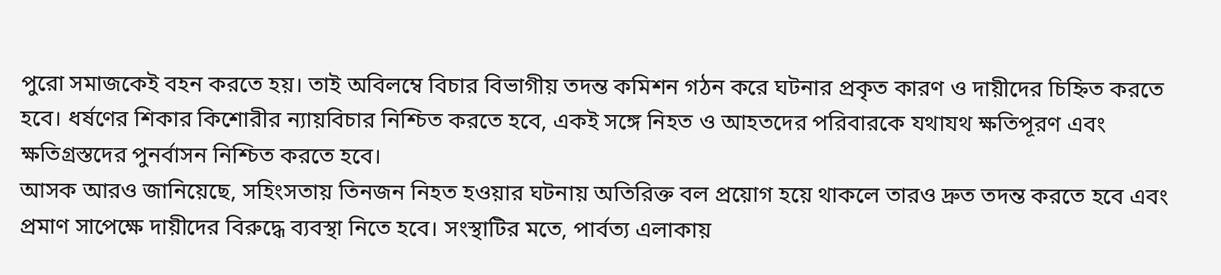পুরো সমাজকেই বহন করতে হয়। তাই অবিলম্বে বিচার বিভাগীয় তদন্ত কমিশন গঠন করে ঘটনার প্রকৃত কারণ ও দায়ীদের চিহ্নিত করতে হবে। ধর্ষণের শিকার কিশোরীর ন্যায়বিচার নিশ্চিত করতে হবে, একই সঙ্গে নিহত ও আহতদের পরিবারকে যথাযথ ক্ষতিপূরণ এবং ক্ষতিগ্রস্তদের পুনর্বাসন নিশ্চিত করতে হবে।
আসক আরও জানিয়েছে, সহিংসতায় তিনজন নিহত হওয়ার ঘটনায় অতিরিক্ত বল প্রয়োগ হয়ে থাকলে তারও দ্রুত তদন্ত করতে হবে এবং প্রমাণ সাপেক্ষে দায়ীদের বিরুদ্ধে ব্যবস্থা নিতে হবে। সংস্থাটির মতে, পার্বত্য এলাকায়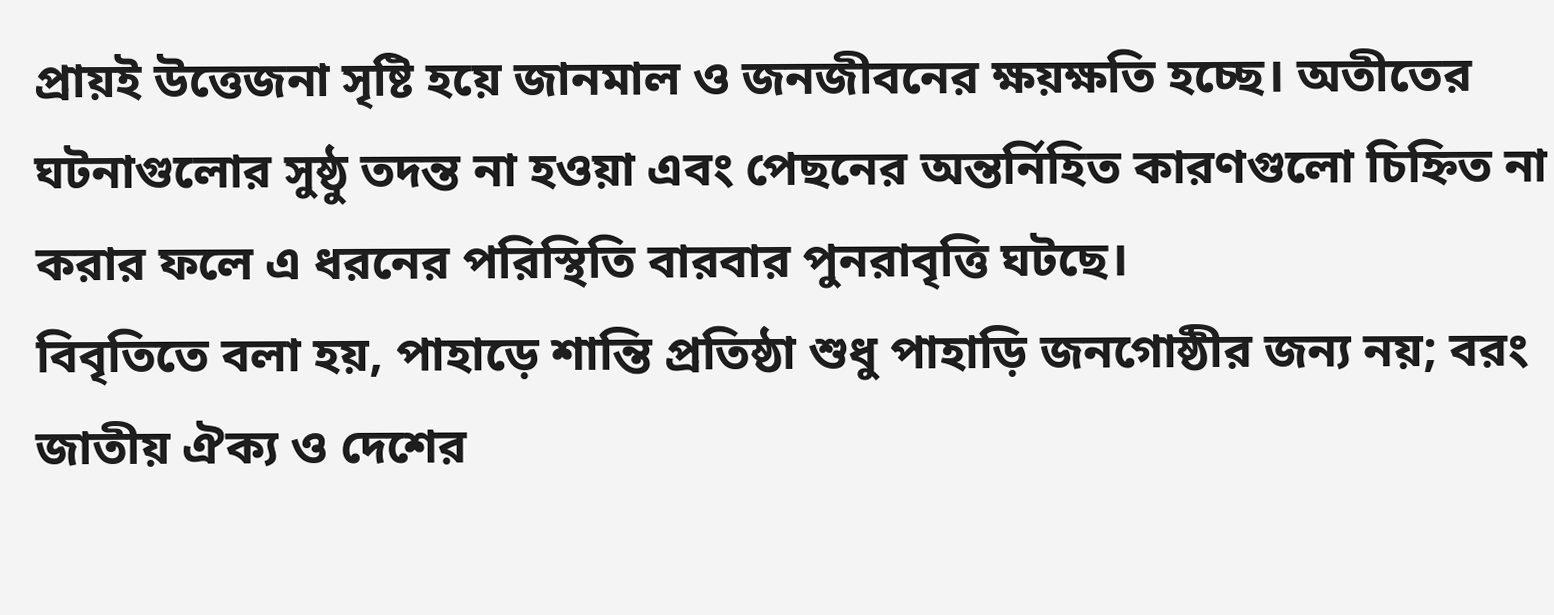প্রায়ই উত্তেজনা সৃষ্টি হয়ে জানমাল ও জনজীবনের ক্ষয়ক্ষতি হচ্ছে। অতীতের ঘটনাগুলোর সুষ্ঠু তদন্ত না হওয়া এবং পেছনের অন্তর্নিহিত কারণগুলো চিহ্নিত না করার ফলে এ ধরনের পরিস্থিতি বারবার পুনরাবৃত্তি ঘটছে।
বিবৃতিতে বলা হয়, পাহাড়ে শান্তি প্রতিষ্ঠা শুধু পাহাড়ি জনগোষ্ঠীর জন্য নয়; বরং জাতীয় ঐক্য ও দেশের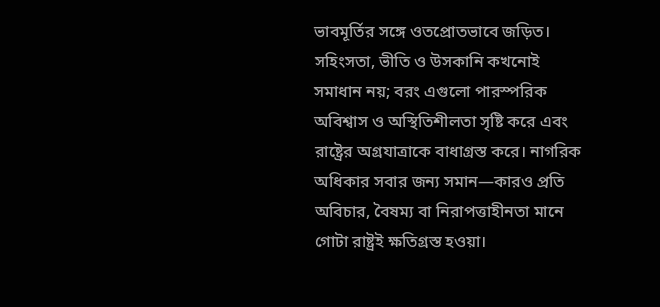ভাবমূর্তির সঙ্গে ওতপ্রোতভাবে জড়িত। সহিংসতা, ভীতি ও উসকানি কখনোই সমাধান নয়; বরং এগুলো পারস্পরিক অবিশ্বাস ও অস্থিতিশীলতা সৃষ্টি করে এবং রাষ্ট্রের অগ্রযাত্রাকে বাধাগ্রস্ত করে। নাগরিক অধিকার সবার জন্য সমান—কারও প্রতি অবিচার, বৈষম্য বা নিরাপত্তাহীনতা মানে গোটা রাষ্ট্রই ক্ষতিগ্রস্ত হওয়া।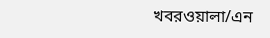খবরওয়ালা/এন